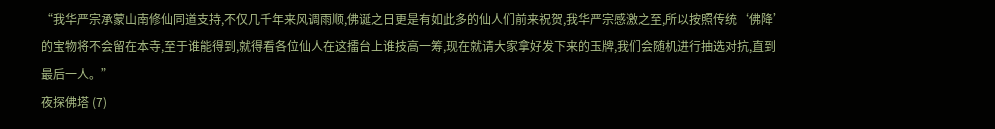“我华严宗承蒙山南修仙同道支持,不仅几千年来风调雨顺,佛诞之日更是有如此多的仙人们前来祝贺,我华严宗感激之至,所以按照传统‘佛降’的宝物将不会留在本寺,至于谁能得到,就得看各位仙人在这擂台上谁技高一筹,现在就请大家拿好发下来的玉牌,我们会随机进行抽选对抗,直到最后一人。”
夜探佛塔 (7)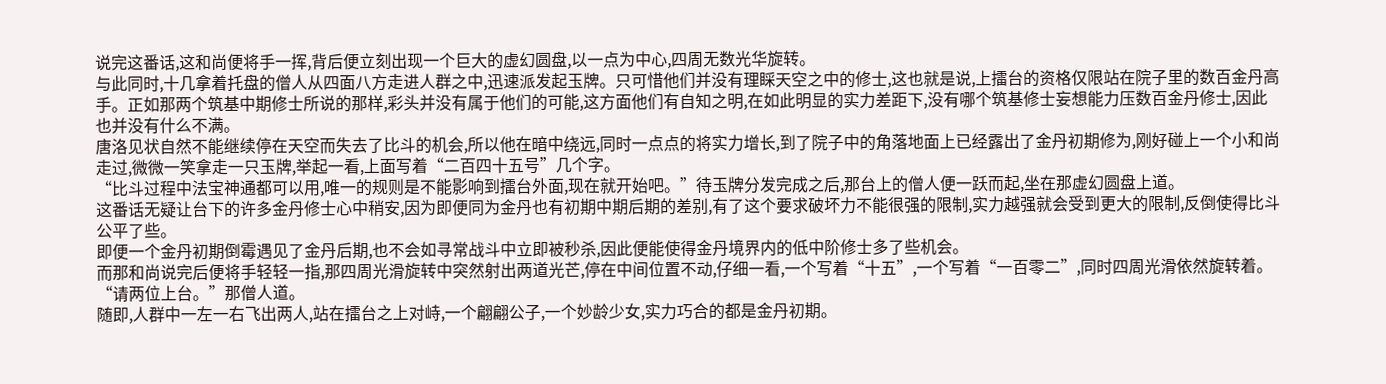说完这番话,这和尚便将手一挥,背后便立刻出现一个巨大的虚幻圆盘,以一点为中心,四周无数光华旋转。
与此同时,十几拿着托盘的僧人从四面八方走进人群之中,迅速派发起玉牌。只可惜他们并没有理睬天空之中的修士,这也就是说,上擂台的资格仅限站在院子里的数百金丹高手。正如那两个筑基中期修士所说的那样,彩头并没有属于他们的可能,这方面他们有自知之明,在如此明显的实力差距下,没有哪个筑基修士妄想能力压数百金丹修士,因此也并没有什么不满。
唐洛见状自然不能继续停在天空而失去了比斗的机会,所以他在暗中绕远,同时一点点的将实力增长,到了院子中的角落地面上已经露出了金丹初期修为,刚好碰上一个小和尚走过,微微一笑拿走一只玉牌,举起一看,上面写着“二百四十五号”几个字。
“比斗过程中法宝神通都可以用,唯一的规则是不能影响到擂台外面,现在就开始吧。”待玉牌分发完成之后,那台上的僧人便一跃而起,坐在那虚幻圆盘上道。
这番话无疑让台下的许多金丹修士心中稍安,因为即便同为金丹也有初期中期后期的差别,有了这个要求破坏力不能很强的限制,实力越强就会受到更大的限制,反倒使得比斗公平了些。
即便一个金丹初期倒霉遇见了金丹后期,也不会如寻常战斗中立即被秒杀,因此便能使得金丹境界内的低中阶修士多了些机会。
而那和尚说完后便将手轻轻一指,那四周光滑旋转中突然射出两道光芒,停在中间位置不动,仔细一看,一个写着“十五”,一个写着“一百零二”,同时四周光滑依然旋转着。
“请两位上台。”那僧人道。
随即,人群中一左一右飞出两人,站在擂台之上对峙,一个翩翩公子,一个妙龄少女,实力巧合的都是金丹初期。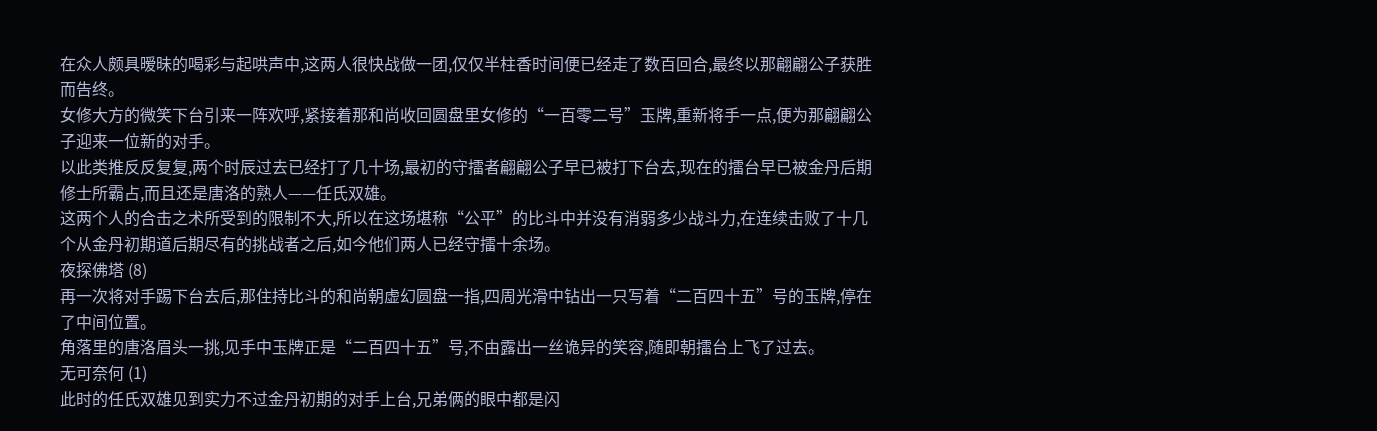在众人颇具暧昧的喝彩与起哄声中,这两人很快战做一团,仅仅半柱香时间便已经走了数百回合,最终以那翩翩公子获胜而告终。
女修大方的微笑下台引来一阵欢呼,紧接着那和尚收回圆盘里女修的“一百零二号”玉牌,重新将手一点,便为那翩翩公子迎来一位新的对手。
以此类推反反复复,两个时辰过去已经打了几十场,最初的守擂者翩翩公子早已被打下台去,现在的擂台早已被金丹后期修士所霸占,而且还是唐洛的熟人——任氏双雄。
这两个人的合击之术所受到的限制不大,所以在这场堪称“公平”的比斗中并没有消弱多少战斗力,在连续击败了十几个从金丹初期道后期尽有的挑战者之后,如今他们两人已经守擂十余场。
夜探佛塔 (8)
再一次将对手踢下台去后,那住持比斗的和尚朝虚幻圆盘一指,四周光滑中钻出一只写着“二百四十五”号的玉牌,停在了中间位置。
角落里的唐洛眉头一挑,见手中玉牌正是“二百四十五”号,不由露出一丝诡异的笑容,随即朝擂台上飞了过去。
无可奈何 (1)
此时的任氏双雄见到实力不过金丹初期的对手上台,兄弟俩的眼中都是闪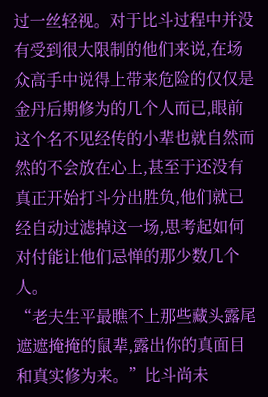过一丝轻视。对于比斗过程中并没有受到很大限制的他们来说,在场众高手中说得上带来危险的仅仅是金丹后期修为的几个人而已,眼前这个名不见经传的小辈也就自然而然的不会放在心上,甚至于还没有真正开始打斗分出胜负,他们就已经自动过滤掉这一场,思考起如何对付能让他们忌惮的那少数几个人。
“老夫生平最瞧不上那些藏头露尾遮遮掩掩的鼠辈,露出你的真面目和真实修为来。”比斗尚未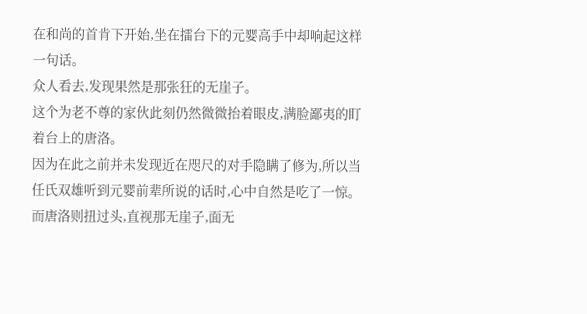在和尚的首肯下开始,坐在擂台下的元婴高手中却响起这样一句话。
众人看去,发现果然是那张狂的无崖子。
这个为老不尊的家伙此刻仍然微微抬着眼皮,满脸鄙夷的盯着台上的唐洛。
因为在此之前并未发现近在咫尺的对手隐瞒了修为,所以当任氏双雄听到元婴前辈所说的话时,心中自然是吃了一惊。
而唐洛则扭过头,直视那无崖子,面无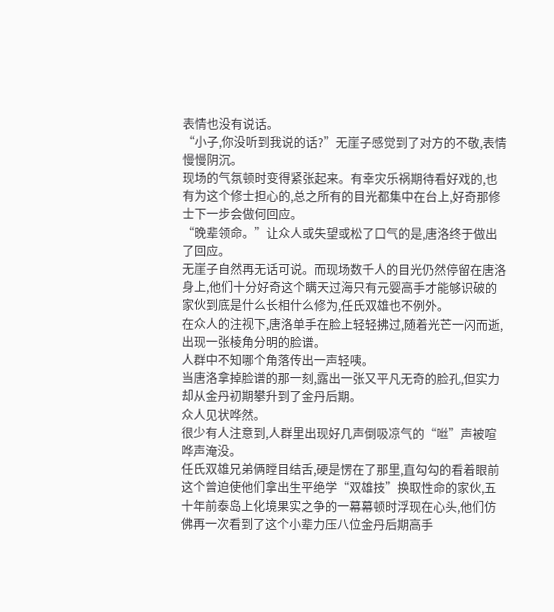表情也没有说话。
“小子,你没听到我说的话?”无崖子感觉到了对方的不敬,表情慢慢阴沉。
现场的气氛顿时变得紧张起来。有幸灾乐祸期待看好戏的,也有为这个修士担心的,总之所有的目光都集中在台上,好奇那修士下一步会做何回应。
“晚辈领命。”让众人或失望或松了口气的是,唐洛终于做出了回应。
无崖子自然再无话可说。而现场数千人的目光仍然停留在唐洛身上,他们十分好奇这个瞒天过海只有元婴高手才能够识破的家伙到底是什么长相什么修为,任氏双雄也不例外。
在众人的注视下,唐洛单手在脸上轻轻拂过,随着光芒一闪而逝,出现一张棱角分明的脸谱。
人群中不知哪个角落传出一声轻咦。
当唐洛拿掉脸谱的那一刻,露出一张又平凡无奇的脸孔,但实力却从金丹初期攀升到了金丹后期。
众人见状哗然。
很少有人注意到,人群里出现好几声倒吸凉气的“咝”声被喧哗声淹没。
任氏双雄兄弟俩瞠目结舌,硬是愣在了那里,直勾勾的看着眼前这个曾迫使他们拿出生平绝学“双雄技”换取性命的家伙,五十年前泰岛上化境果实之争的一幕幕顿时浮现在心头,他们仿佛再一次看到了这个小辈力压八位金丹后期高手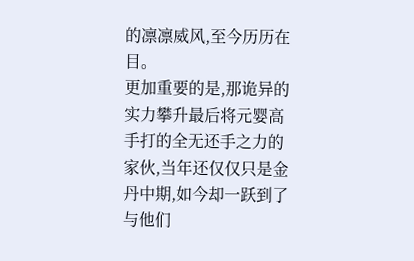的凛凛威风,至今历历在目。
更加重要的是,那诡异的实力攀升最后将元婴高手打的全无还手之力的家伙,当年还仅仅只是金丹中期,如今却一跃到了与他们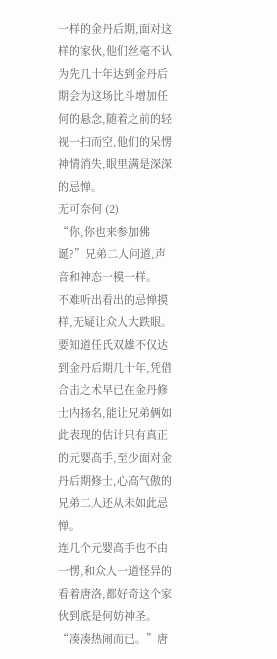一样的金丹后期,面对这样的家伙,他们丝毫不认为先几十年达到金丹后期会为这场比斗增加任何的悬念,随着之前的轻视一扫而空,他们的呆愣神情消失,眼里满是深深的忌惮。
无可奈何 (2)
“你,你也来参加佛诞?”兄弟二人问道,声音和神态一模一样。
不难听出看出的忌惮摸样,无疑让众人大跌眼。要知道任氏双雄不仅达到金丹后期几十年,凭借合击之术早已在金丹修士内扬名,能让兄弟俩如此表现的估计只有真正的元婴高手,至少面对金丹后期修士,心高气傲的兄弟二人还从未如此忌惮。
连几个元婴高手也不由一愣,和众人一道怪异的看着唐洛,都好奇这个家伙到底是何妨神圣。
“凑凑热闹而已。”唐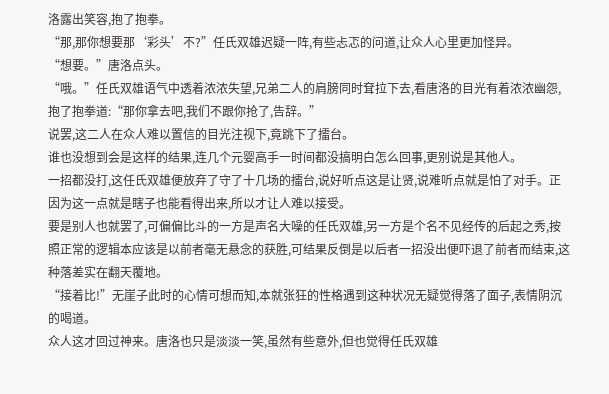洛露出笑容,抱了抱拳。
“那,那你想要那‘彩头’不?”任氏双雄迟疑一阵,有些忐忑的问道,让众人心里更加怪异。
“想要。”唐洛点头。
“哦。”任氏双雄语气中透着浓浓失望,兄弟二人的肩膀同时耷拉下去,看唐洛的目光有着浓浓幽怨,抱了抱拳道:“那你拿去吧,我们不跟你抢了,告辞。”
说罢,这二人在众人难以置信的目光注视下,竟跳下了擂台。
谁也没想到会是这样的结果,连几个元婴高手一时间都没搞明白怎么回事,更别说是其他人。
一招都没打,这任氏双雄便放弃了守了十几场的擂台,说好听点这是让贤,说难听点就是怕了对手。正因为这一点就是瞎子也能看得出来,所以才让人难以接受。
要是别人也就罢了,可偏偏比斗的一方是声名大噪的任氏双雄,另一方是个名不见经传的后起之秀,按照正常的逻辑本应该是以前者毫无悬念的获胜,可结果反倒是以后者一招没出便吓退了前者而结束,这种落差实在翻天覆地。
“接着比!”无崖子此时的心情可想而知,本就张狂的性格遇到这种状况无疑觉得落了面子,表情阴沉的喝道。
众人这才回过神来。唐洛也只是淡淡一笑,虽然有些意外,但也觉得任氏双雄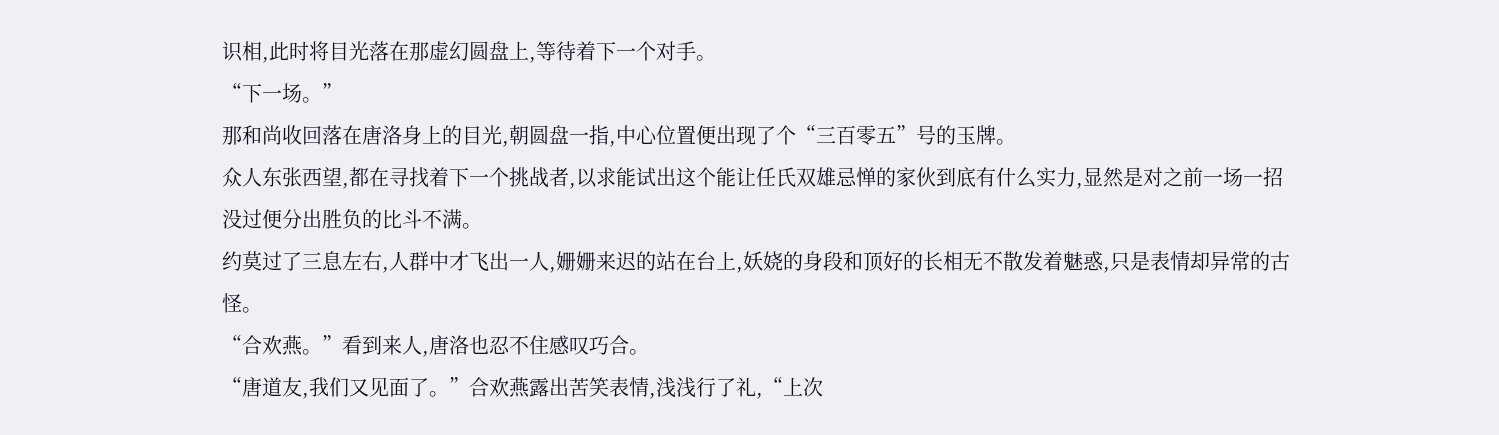识相,此时将目光落在那虚幻圆盘上,等待着下一个对手。
“下一场。”
那和尚收回落在唐洛身上的目光,朝圆盘一指,中心位置便出现了个“三百零五”号的玉牌。
众人东张西望,都在寻找着下一个挑战者,以求能试出这个能让任氏双雄忌惮的家伙到底有什么实力,显然是对之前一场一招没过便分出胜负的比斗不满。
约莫过了三息左右,人群中才飞出一人,姗姗来迟的站在台上,妖娆的身段和顶好的长相无不散发着魅惑,只是表情却异常的古怪。
“合欢燕。”看到来人,唐洛也忍不住感叹巧合。
“唐道友,我们又见面了。”合欢燕露出苦笑表情,浅浅行了礼,“上次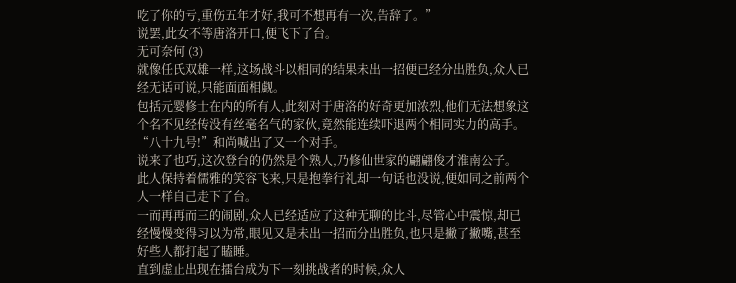吃了你的亏,重伤五年才好,我可不想再有一次,告辞了。”
说罢,此女不等唐洛开口,便飞下了台。
无可奈何 (3)
就像任氏双雄一样,这场战斗以相同的结果未出一招便已经分出胜负,众人已经无话可说,只能面面相觑。
包括元婴修士在内的所有人,此刻对于唐洛的好奇更加浓烈,他们无法想象这个名不见经传没有丝毫名气的家伙,竟然能连续吓退两个相同实力的高手。
“八十九号!”和尚喊出了又一个对手。
说来了也巧,这次登台的仍然是个熟人,乃修仙世家的翩翩俊才淮南公子。
此人保持着儒雅的笑容飞来,只是抱拳行礼却一句话也没说,便如同之前两个人一样自己走下了台。
一而再再而三的闹剧,众人已经适应了这种无聊的比斗,尽管心中震惊,却已经慢慢变得习以为常,眼见又是未出一招而分出胜负,也只是撇了撇嘴,甚至好些人都打起了瞌睡。
直到虚止出现在擂台成为下一刻挑战者的时候,众人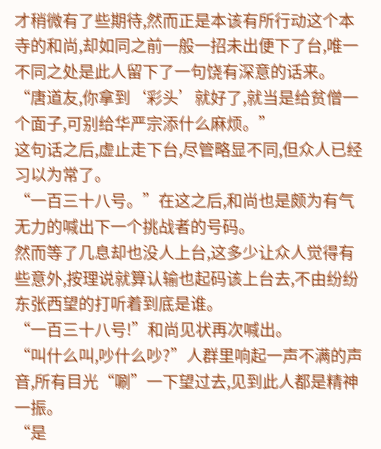才稍微有了些期待,然而正是本该有所行动这个本寺的和尚,却如同之前一般一招未出便下了台,唯一不同之处是此人留下了一句饶有深意的话来。
“唐道友,你拿到‘彩头’就好了,就当是给贫僧一个面子,可别给华严宗添什么麻烦。”
这句话之后,虚止走下台,尽管略显不同,但众人已经习以为常了。
“一百三十八号。”在这之后,和尚也是颇为有气无力的喊出下一个挑战者的号码。
然而等了几息却也没人上台,这多少让众人觉得有些意外,按理说就算认输也起码该上台去,不由纷纷东张西望的打听着到底是谁。
“一百三十八号!”和尚见状再次喊出。
“叫什么叫,吵什么吵?”人群里响起一声不满的声音,所有目光“唰”一下望过去,见到此人都是精神一振。
“是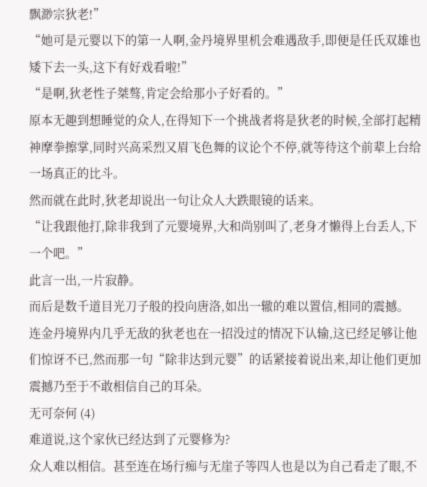飘渺宗狄老!”
“她可是元婴以下的第一人啊,金丹境界里机会难遇敌手,即便是任氏双雄也矮下去一头,这下有好戏看啦!”
“是啊,狄老性子桀骜,肯定会给那小子好看的。”
原本无趣到想睡觉的众人,在得知下一个挑战者将是狄老的时候,全部打起精神摩拳擦掌,同时兴高采烈又眉飞色舞的议论个不停,就等待这个前辈上台给一场真正的比斗。
然而就在此时,狄老却说出一句让众人大跌眼镜的话来。
“让我跟他打,除非我到了元婴境界,大和尚别叫了,老身才懒得上台丢人,下一个吧。”
此言一出,一片寂静。
而后是数千道目光刀子般的投向唐洛,如出一辙的难以置信,相同的震撼。
连金丹境界内几乎无敌的狄老也在一招没过的情况下认输,这已经足够让他们惊讶不已,然而那一句“除非达到元婴”的话紧接着说出来,却让他们更加震撼乃至于不敢相信自己的耳朵。
无可奈何 (4)
难道说,这个家伙已经达到了元婴修为?
众人难以相信。甚至连在场行痴与无崖子等四人也是以为自己看走了眼,不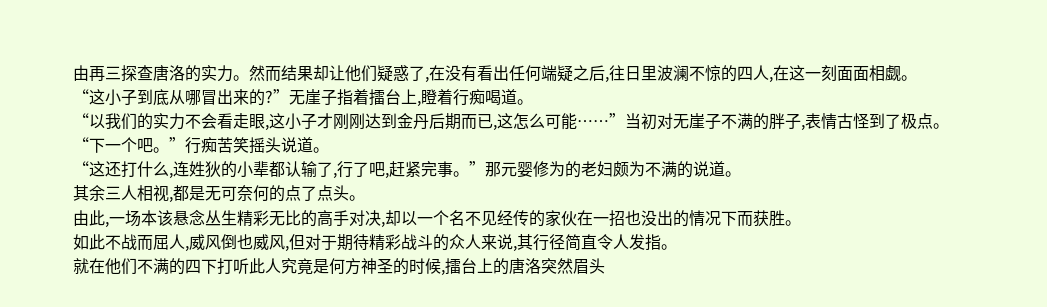由再三探查唐洛的实力。然而结果却让他们疑惑了,在没有看出任何端疑之后,往日里波澜不惊的四人,在这一刻面面相觑。
“这小子到底从哪冒出来的?”无崖子指着擂台上,瞪着行痴喝道。
“以我们的实力不会看走眼,这小子才刚刚达到金丹后期而已,这怎么可能……”当初对无崖子不满的胖子,表情古怪到了极点。
“下一个吧。”行痴苦笑摇头说道。
“这还打什么,连姓狄的小辈都认输了,行了吧,赶紧完事。”那元婴修为的老妇颇为不满的说道。
其余三人相视,都是无可奈何的点了点头。
由此,一场本该悬念丛生精彩无比的高手对决,却以一个名不见经传的家伙在一招也没出的情况下而获胜。
如此不战而屈人,威风倒也威风,但对于期待精彩战斗的众人来说,其行径简直令人发指。
就在他们不满的四下打听此人究竟是何方神圣的时候,擂台上的唐洛突然眉头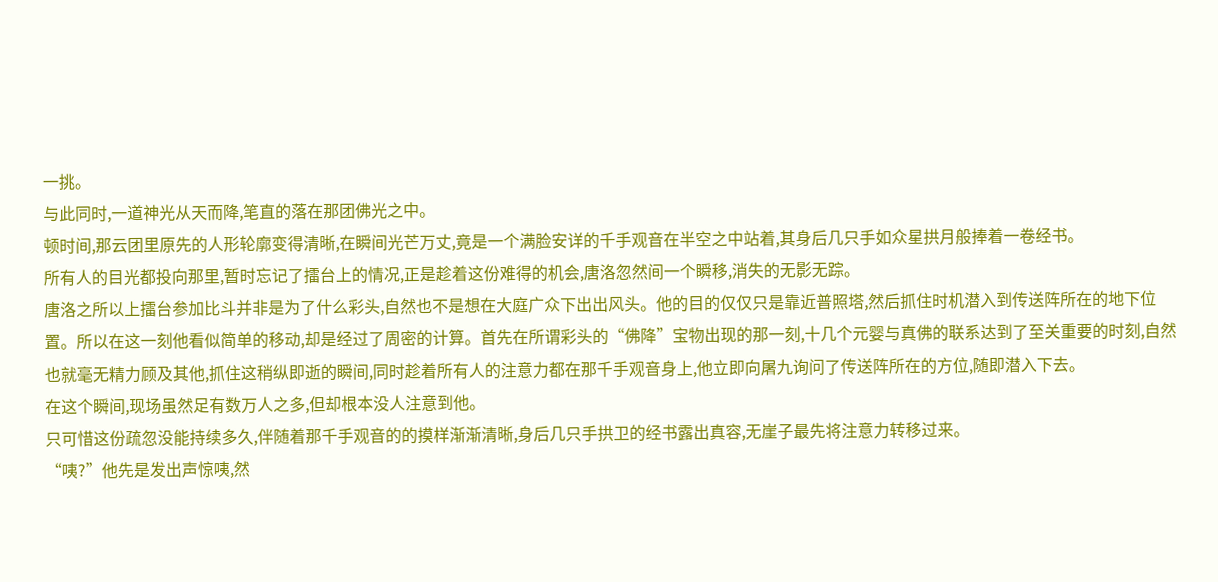一挑。
与此同时,一道神光从天而降,笔直的落在那团佛光之中。
顿时间,那云团里原先的人形轮廓变得清晰,在瞬间光芒万丈,竟是一个满脸安详的千手观音在半空之中站着,其身后几只手如众星拱月般捧着一卷经书。
所有人的目光都投向那里,暂时忘记了擂台上的情况,正是趁着这份难得的机会,唐洛忽然间一个瞬移,消失的无影无踪。
唐洛之所以上擂台参加比斗并非是为了什么彩头,自然也不是想在大庭广众下出出风头。他的目的仅仅只是靠近普照塔,然后抓住时机潜入到传送阵所在的地下位置。所以在这一刻他看似简单的移动,却是经过了周密的计算。首先在所谓彩头的“佛降”宝物出现的那一刻,十几个元婴与真佛的联系达到了至关重要的时刻,自然也就毫无精力顾及其他,抓住这稍纵即逝的瞬间,同时趁着所有人的注意力都在那千手观音身上,他立即向屠九询问了传送阵所在的方位,随即潜入下去。
在这个瞬间,现场虽然足有数万人之多,但却根本没人注意到他。
只可惜这份疏忽没能持续多久,伴随着那千手观音的的摸样渐渐清晰,身后几只手拱卫的经书露出真容,无崖子最先将注意力转移过来。
“咦?”他先是发出声惊咦,然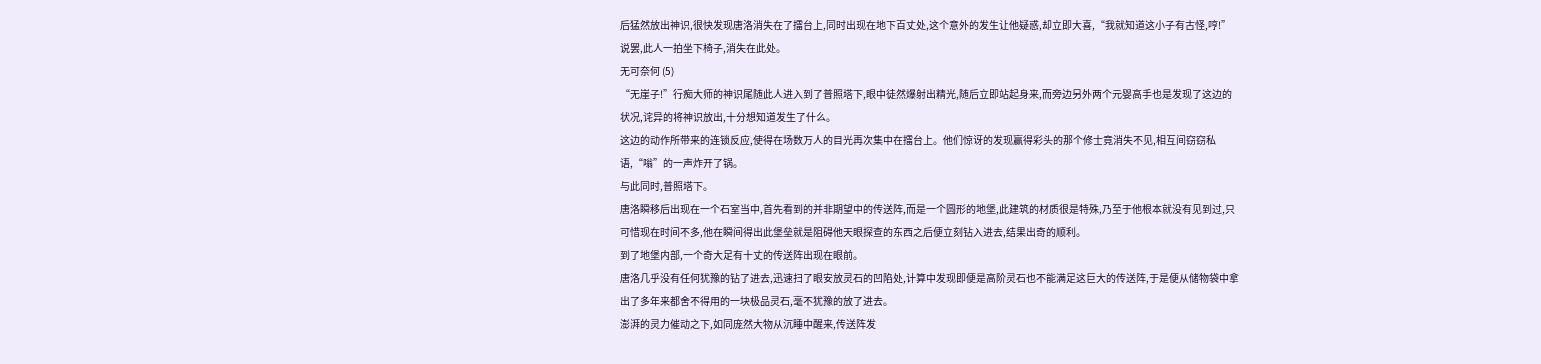后猛然放出神识,很快发现唐洛消失在了擂台上,同时出现在地下百丈处,这个意外的发生让他疑惑,却立即大喜,“我就知道这小子有古怪,哼!”
说罢,此人一拍坐下椅子,消失在此处。
无可奈何 (5)
“无崖子!”行痴大师的神识尾随此人进入到了普照塔下,眼中徒然爆射出精光,随后立即站起身来,而旁边另外两个元婴高手也是发现了这边的状况,诧异的将神识放出,十分想知道发生了什么。
这边的动作所带来的连锁反应,使得在场数万人的目光再次集中在擂台上。他们惊讶的发现赢得彩头的那个修士竟消失不见,相互间窃窃私语,“嗡”的一声炸开了锅。
与此同时,普照塔下。
唐洛瞬移后出现在一个石室当中,首先看到的并非期望中的传送阵,而是一个圆形的地堡,此建筑的材质很是特殊,乃至于他根本就没有见到过,只可惜现在时间不多,他在瞬间得出此堡垒就是阻碍他天眼探查的东西之后便立刻钻入进去,结果出奇的顺利。
到了地堡内部,一个奇大足有十丈的传送阵出现在眼前。
唐洛几乎没有任何犹豫的钻了进去,迅速扫了眼安放灵石的凹陷处,计算中发现即便是高阶灵石也不能满足这巨大的传送阵,于是便从储物袋中拿出了多年来都舍不得用的一块极品灵石,毫不犹豫的放了进去。
澎湃的灵力催动之下,如同庞然大物从沉睡中醒来,传送阵发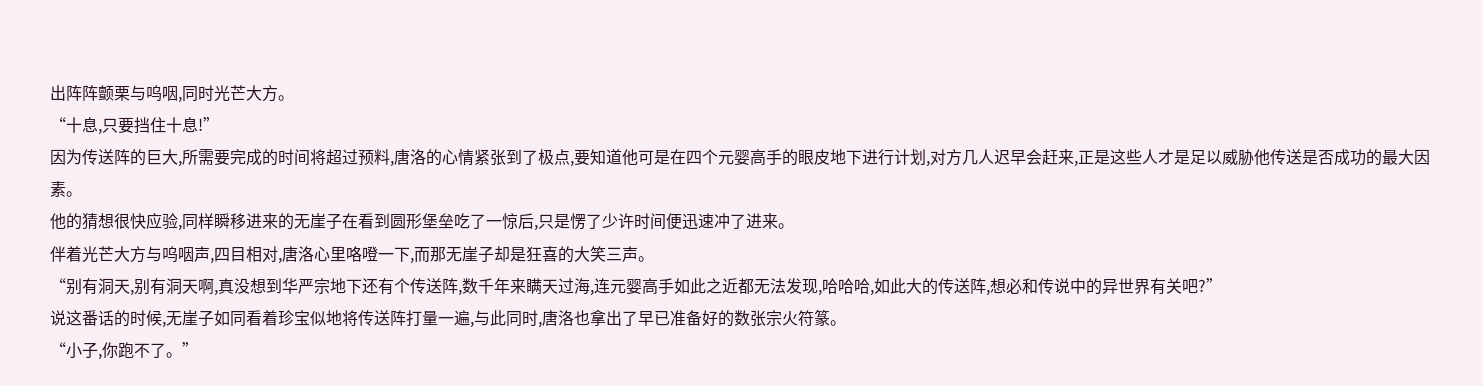出阵阵颤栗与呜咽,同时光芒大方。
“十息,只要挡住十息!”
因为传送阵的巨大,所需要完成的时间将超过预料,唐洛的心情紧张到了极点,要知道他可是在四个元婴高手的眼皮地下进行计划,对方几人迟早会赶来,正是这些人才是足以威胁他传送是否成功的最大因素。
他的猜想很快应验,同样瞬移进来的无崖子在看到圆形堡垒吃了一惊后,只是愣了少许时间便迅速冲了进来。
伴着光芒大方与呜咽声,四目相对,唐洛心里咯噔一下,而那无崖子却是狂喜的大笑三声。
“别有洞天,别有洞天啊,真没想到华严宗地下还有个传送阵,数千年来瞒天过海,连元婴高手如此之近都无法发现,哈哈哈,如此大的传送阵,想必和传说中的异世界有关吧?”
说这番话的时候,无崖子如同看着珍宝似地将传送阵打量一遍,与此同时,唐洛也拿出了早已准备好的数张宗火符篆。
“小子,你跑不了。”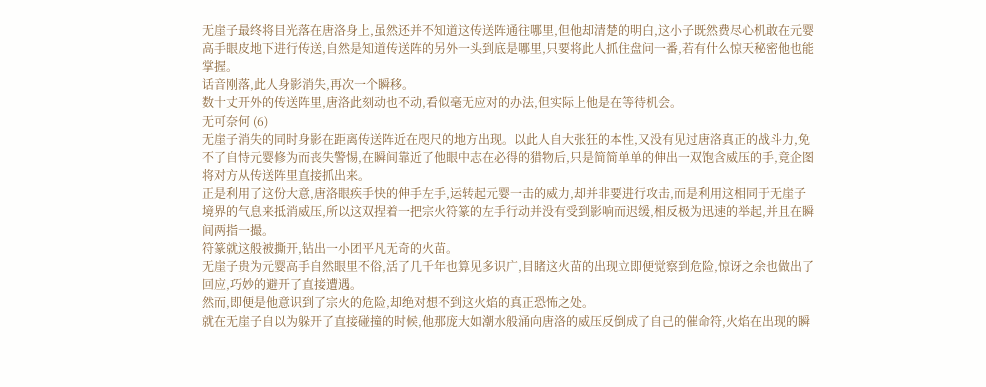无崖子最终将目光落在唐洛身上,虽然还并不知道这传送阵通往哪里,但他却清楚的明白,这小子既然费尽心机敢在元婴高手眼皮地下进行传送,自然是知道传送阵的另外一头到底是哪里,只要将此人抓住盘问一番,若有什么惊天秘密他也能掌握。
话音刚落,此人身影消失,再次一个瞬移。
数十丈开外的传送阵里,唐洛此刻动也不动,看似毫无应对的办法,但实际上他是在等待机会。
无可奈何 (6)
无崖子消失的同时身影在距离传送阵近在咫尺的地方出现。以此人自大张狂的本性,又没有见过唐洛真正的战斗力,免不了自恃元婴修为而丧失警惕,在瞬间靠近了他眼中志在必得的猎物后,只是简简单单的伸出一双饱含威压的手,竟企图将对方从传送阵里直接抓出来。
正是利用了这份大意,唐洛眼疾手快的伸手左手,运转起元婴一击的威力,却并非要进行攻击,而是利用这相同于无崖子境界的气息来抵消威压,所以这双捏着一把宗火符篆的左手行动并没有受到影响而迟缓,相反极为迅速的举起,并且在瞬间两指一撮。
符篆就这般被撕开,钻出一小团平凡无奇的火苗。
无崖子贵为元婴高手自然眼里不俗,活了几千年也算见多识广,目睹这火苗的出现立即便觉察到危险,惊讶之余也做出了回应,巧妙的避开了直接遭遇。
然而,即便是他意识到了宗火的危险,却绝对想不到这火焰的真正恐怖之处。
就在无崖子自以为躲开了直接碰撞的时候,他那庞大如潮水般涌向唐洛的威压反倒成了自己的催命符,火焰在出现的瞬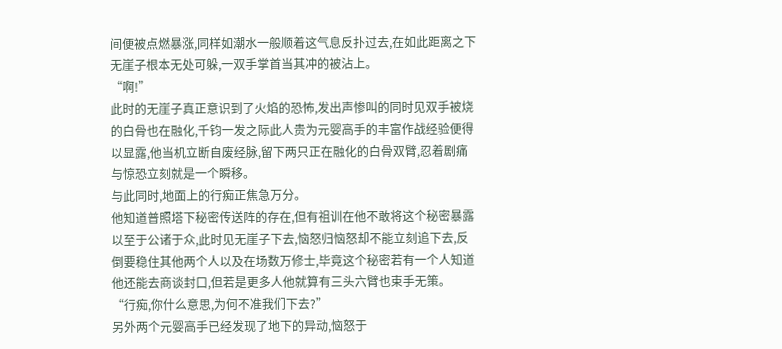间便被点燃暴涨,同样如潮水一般顺着这气息反扑过去,在如此距离之下无崖子根本无处可躲,一双手掌首当其冲的被沾上。
“啊!”
此时的无崖子真正意识到了火焰的恐怖,发出声惨叫的同时见双手被烧的白骨也在融化,千钧一发之际此人贵为元婴高手的丰富作战经验便得以显露,他当机立断自废经脉,留下两只正在融化的白骨双臂,忍着剧痛与惊恐立刻就是一个瞬移。
与此同时,地面上的行痴正焦急万分。
他知道普照塔下秘密传送阵的存在,但有祖训在他不敢将这个秘密暴露以至于公诸于众,此时见无崖子下去,恼怒归恼怒却不能立刻追下去,反倒要稳住其他两个人以及在场数万修士,毕竟这个秘密若有一个人知道他还能去商谈封口,但若是更多人他就算有三头六臂也束手无策。
“行痴,你什么意思,为何不准我们下去?”
另外两个元婴高手已经发现了地下的异动,恼怒于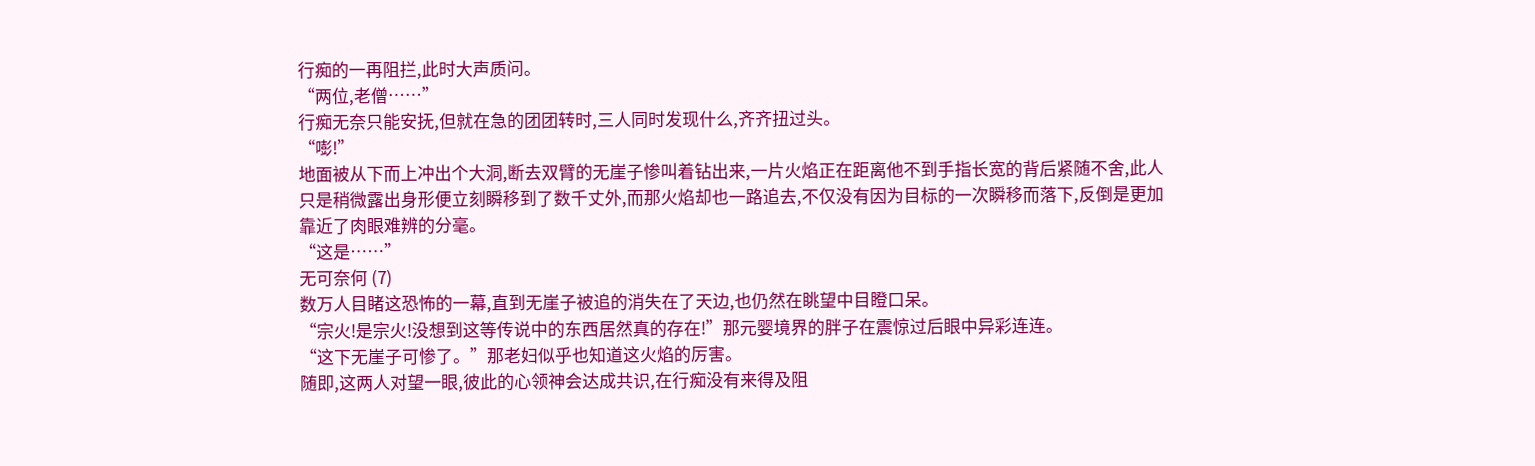行痴的一再阻拦,此时大声质问。
“两位,老僧……”
行痴无奈只能安抚,但就在急的团团转时,三人同时发现什么,齐齐扭过头。
“嘭!”
地面被从下而上冲出个大洞,断去双臂的无崖子惨叫着钻出来,一片火焰正在距离他不到手指长宽的背后紧随不舍,此人只是稍微露出身形便立刻瞬移到了数千丈外,而那火焰却也一路追去,不仅没有因为目标的一次瞬移而落下,反倒是更加靠近了肉眼难辨的分毫。
“这是……”
无可奈何 (7)
数万人目睹这恐怖的一幕,直到无崖子被追的消失在了天边,也仍然在眺望中目瞪口呆。
“宗火!是宗火!没想到这等传说中的东西居然真的存在!”那元婴境界的胖子在震惊过后眼中异彩连连。
“这下无崖子可惨了。”那老妇似乎也知道这火焰的厉害。
随即,这两人对望一眼,彼此的心领神会达成共识,在行痴没有来得及阻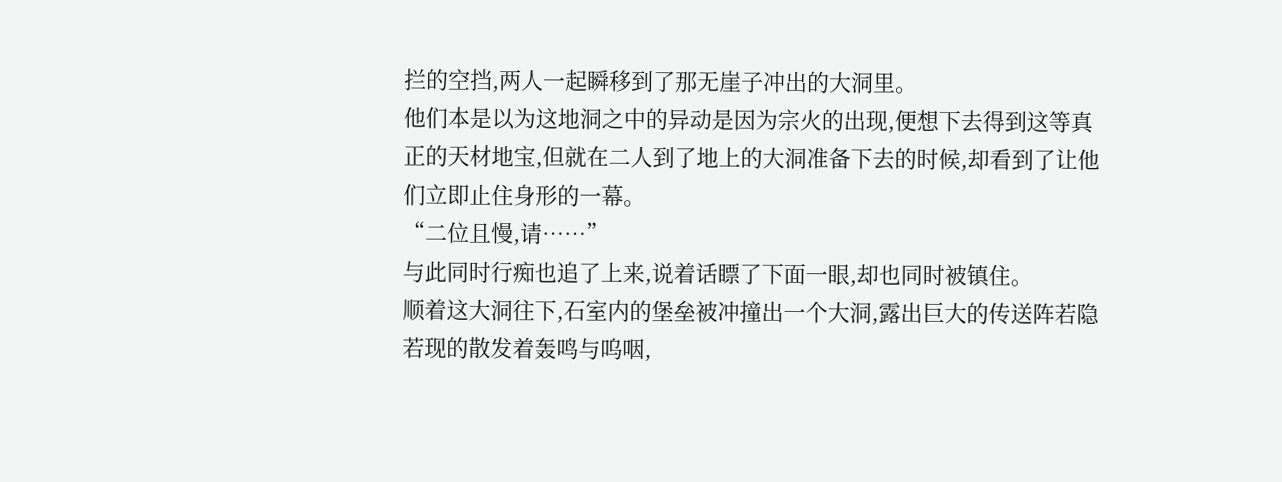拦的空挡,两人一起瞬移到了那无崖子冲出的大洞里。
他们本是以为这地洞之中的异动是因为宗火的出现,便想下去得到这等真正的天材地宝,但就在二人到了地上的大洞准备下去的时候,却看到了让他们立即止住身形的一幕。
“二位且慢,请……”
与此同时行痴也追了上来,说着话瞟了下面一眼,却也同时被镇住。
顺着这大洞往下,石室内的堡垒被冲撞出一个大洞,露出巨大的传送阵若隐若现的散发着轰鸣与呜咽,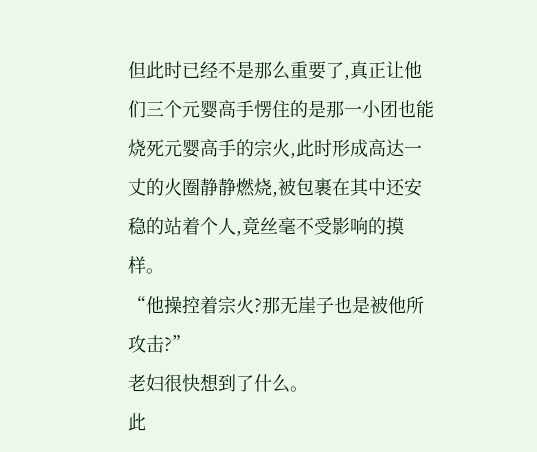但此时已经不是那么重要了,真正让他们三个元婴高手愣住的是那一小团也能烧死元婴高手的宗火,此时形成高达一丈的火圈静静燃烧,被包裹在其中还安稳的站着个人,竟丝毫不受影响的摸样。
“他操控着宗火?那无崖子也是被他所攻击?”
老妇很快想到了什么。
此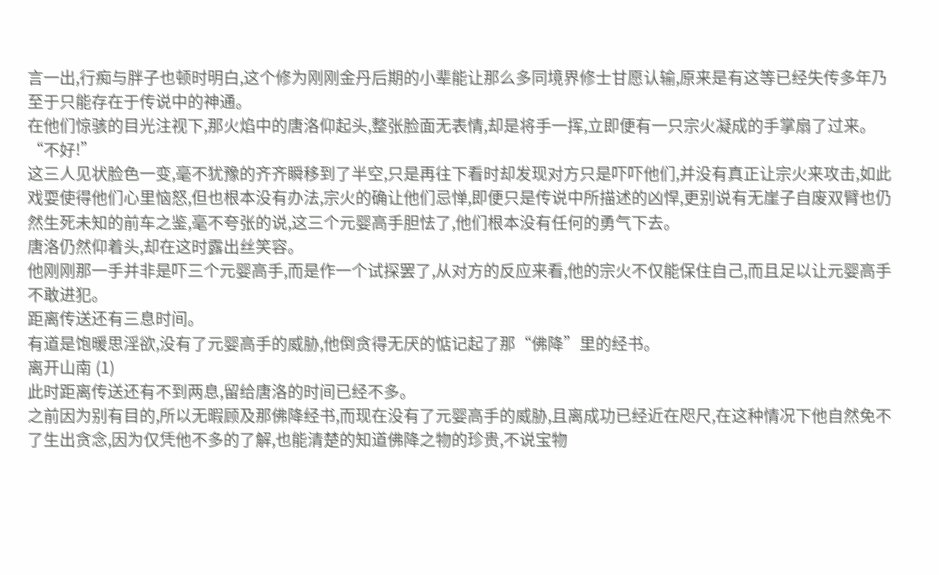言一出,行痴与胖子也顿时明白,这个修为刚刚金丹后期的小辈能让那么多同境界修士甘愿认输,原来是有这等已经失传多年乃至于只能存在于传说中的神通。
在他们惊骇的目光注视下,那火焰中的唐洛仰起头,整张脸面无表情,却是将手一挥,立即便有一只宗火凝成的手掌扇了过来。
“不好!”
这三人见状脸色一变,毫不犹豫的齐齐瞬移到了半空,只是再往下看时却发现对方只是吓吓他们,并没有真正让宗火来攻击,如此戏耍使得他们心里恼怒,但也根本没有办法,宗火的确让他们忌惮,即便只是传说中所描述的凶悍,更别说有无崖子自废双臂也仍然生死未知的前车之鉴,毫不夸张的说,这三个元婴高手胆怯了,他们根本没有任何的勇气下去。
唐洛仍然仰着头,却在这时露出丝笑容。
他刚刚那一手并非是吓三个元婴高手,而是作一个试探罢了,从对方的反应来看,他的宗火不仅能保住自己,而且足以让元婴高手不敢进犯。
距离传送还有三息时间。
有道是饱暖思淫欲,没有了元婴高手的威胁,他倒贪得无厌的惦记起了那“佛降”里的经书。
离开山南 (1)
此时距离传送还有不到两息,留给唐洛的时间已经不多。
之前因为别有目的,所以无暇顾及那佛降经书,而现在没有了元婴高手的威胁,且离成功已经近在咫尺,在这种情况下他自然免不了生出贪念,因为仅凭他不多的了解,也能清楚的知道佛降之物的珍贵,不说宝物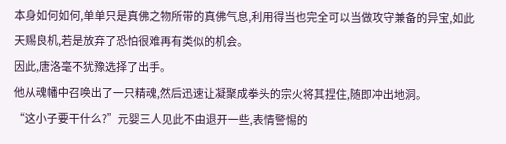本身如何如何,单单只是真佛之物所带的真佛气息,利用得当也完全可以当做攻守兼备的异宝,如此天赐良机,若是放弃了恐怕很难再有类似的机会。
因此,唐洛毫不犹豫选择了出手。
他从魂幡中召唤出了一只精魂,然后迅速让凝聚成拳头的宗火将其捏住,随即冲出地洞。
“这小子要干什么?”元婴三人见此不由退开一些,表情警惕的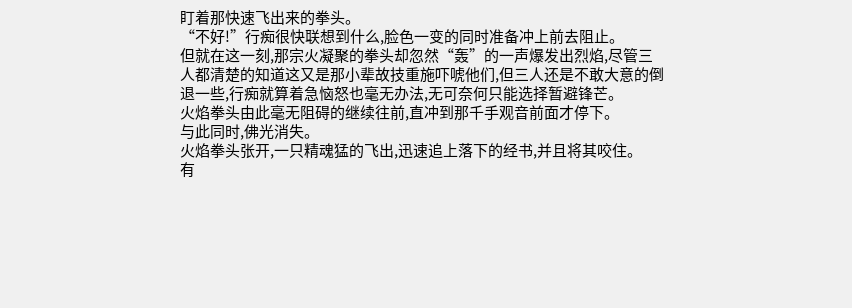盯着那快速飞出来的拳头。
“不好!”行痴很快联想到什么,脸色一变的同时准备冲上前去阻止。
但就在这一刻,那宗火凝聚的拳头却忽然“轰”的一声爆发出烈焰,尽管三人都清楚的知道这又是那小辈故技重施吓唬他们,但三人还是不敢大意的倒退一些,行痴就算着急恼怒也毫无办法,无可奈何只能选择暂避锋芒。
火焰拳头由此毫无阻碍的继续往前,直冲到那千手观音前面才停下。
与此同时,佛光消失。
火焰拳头张开,一只精魂猛的飞出,迅速追上落下的经书,并且将其咬住。
有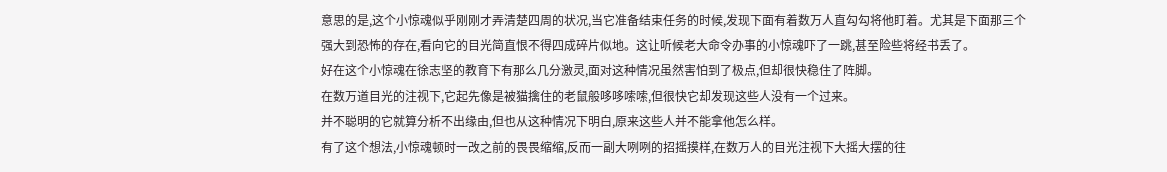意思的是,这个小惊魂似乎刚刚才弄清楚四周的状况,当它准备结束任务的时候,发现下面有着数万人直勾勾将他盯着。尤其是下面那三个强大到恐怖的存在,看向它的目光简直恨不得四成碎片似地。这让听候老大命令办事的小惊魂吓了一跳,甚至险些将经书丢了。
好在这个小惊魂在徐志坚的教育下有那么几分激灵,面对这种情况虽然害怕到了极点,但却很快稳住了阵脚。
在数万道目光的注视下,它起先像是被猫擒住的老鼠般哆哆嗦嗦,但很快它却发现这些人没有一个过来。
并不聪明的它就算分析不出缘由,但也从这种情况下明白,原来这些人并不能拿他怎么样。
有了这个想法,小惊魂顿时一改之前的畏畏缩缩,反而一副大咧咧的招摇摸样,在数万人的目光注视下大摇大摆的往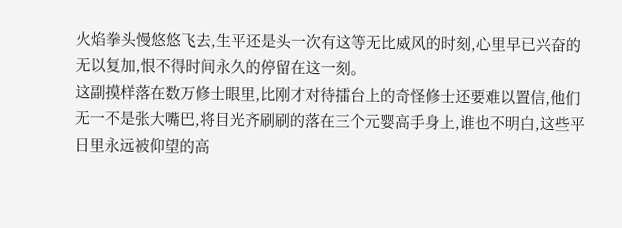火焰拳头慢悠悠飞去,生平还是头一次有这等无比威风的时刻,心里早已兴奋的无以复加,恨不得时间永久的停留在这一刻。
这副摸样落在数万修士眼里,比刚才对待擂台上的奇怪修士还要难以置信,他们无一不是张大嘴巴,将目光齐刷刷的落在三个元婴高手身上,谁也不明白,这些平日里永远被仰望的高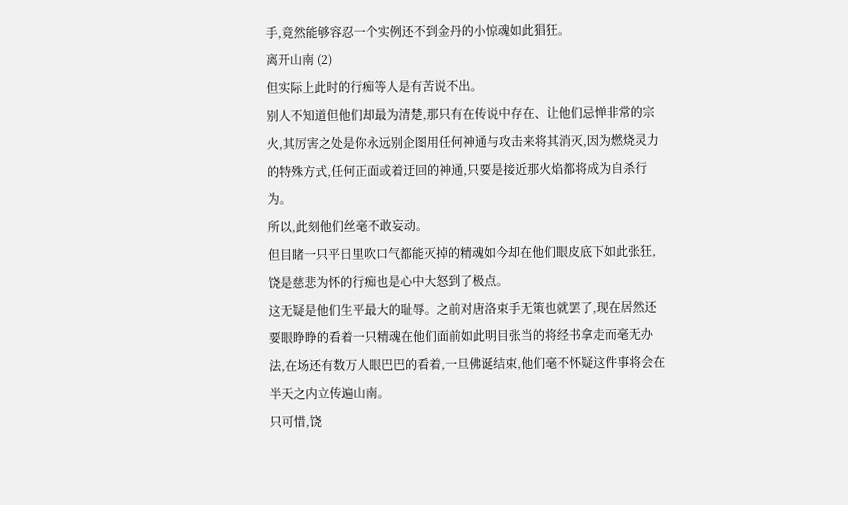手,竟然能够容忍一个实例还不到金丹的小惊魂如此猖狂。
离开山南 (2)
但实际上此时的行痴等人是有苦说不出。
别人不知道但他们却最为清楚,那只有在传说中存在、让他们忌惮非常的宗火,其厉害之处是你永远别企图用任何神通与攻击来将其消灭,因为燃烧灵力的特殊方式,任何正面或着迂回的神通,只要是接近那火焰都将成为自杀行为。
所以,此刻他们丝毫不敢妄动。
但目睹一只平日里吹口气都能灭掉的精魂如今却在他们眼皮底下如此张狂,饶是慈悲为怀的行痴也是心中大怒到了极点。
这无疑是他们生平最大的耻辱。之前对唐洛束手无策也就罢了,现在居然还要眼睁睁的看着一只精魂在他们面前如此明目张当的将经书拿走而毫无办法,在场还有数万人眼巴巴的看着,一旦佛诞结束,他们毫不怀疑这件事将会在半天之内立传遍山南。
只可惜,饶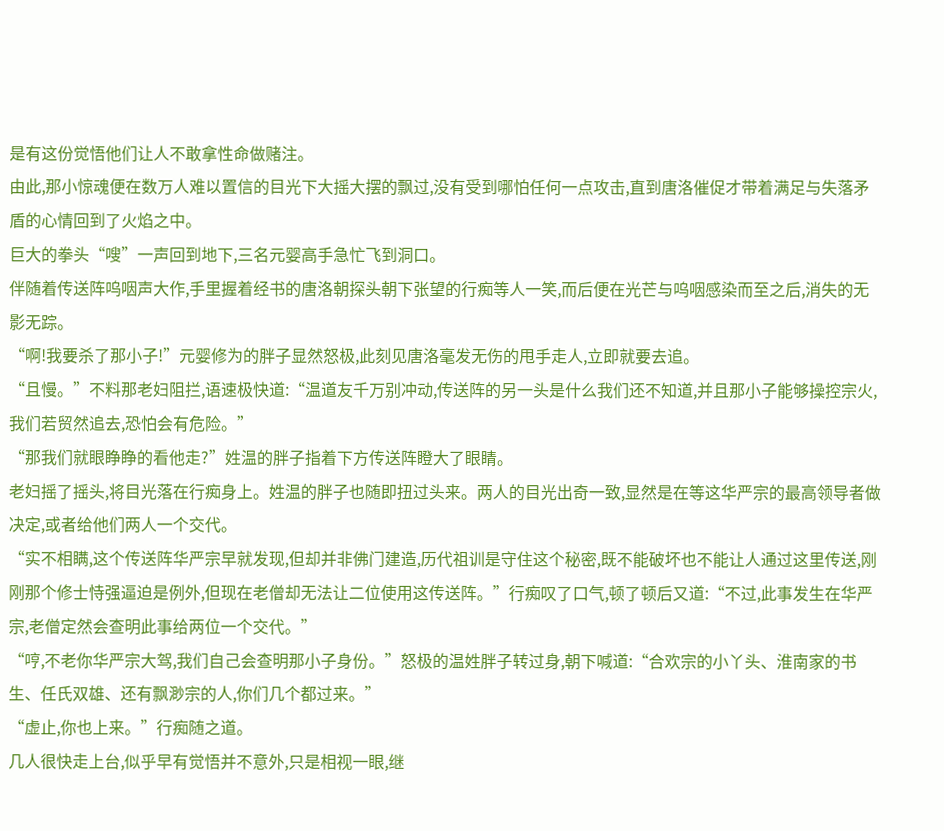是有这份觉悟他们让人不敢拿性命做赌注。
由此,那小惊魂便在数万人难以置信的目光下大摇大摆的飘过,没有受到哪怕任何一点攻击,直到唐洛催促才带着满足与失落矛盾的心情回到了火焰之中。
巨大的拳头“嗖”一声回到地下,三名元婴高手急忙飞到洞口。
伴随着传送阵呜咽声大作,手里握着经书的唐洛朝探头朝下张望的行痴等人一笑,而后便在光芒与呜咽感染而至之后,消失的无影无踪。
“啊!我要杀了那小子!”元婴修为的胖子显然怒极,此刻见唐洛毫发无伤的甩手走人,立即就要去追。
“且慢。”不料那老妇阻拦,语速极快道:“温道友千万别冲动,传送阵的另一头是什么我们还不知道,并且那小子能够操控宗火,我们若贸然追去,恐怕会有危险。”
“那我们就眼睁睁的看他走?”姓温的胖子指着下方传送阵瞪大了眼睛。
老妇摇了摇头,将目光落在行痴身上。姓温的胖子也随即扭过头来。两人的目光出奇一致,显然是在等这华严宗的最高领导者做决定,或者给他们两人一个交代。
“实不相瞒,这个传送阵华严宗早就发现,但却并非佛门建造,历代祖训是守住这个秘密,既不能破坏也不能让人通过这里传送,刚刚那个修士恃强逼迫是例外,但现在老僧却无法让二位使用这传送阵。”行痴叹了口气,顿了顿后又道:“不过,此事发生在华严宗,老僧定然会查明此事给两位一个交代。”
“哼,不老你华严宗大驾,我们自己会查明那小子身份。”怒极的温姓胖子转过身,朝下喊道:“合欢宗的小丫头、淮南家的书生、任氏双雄、还有飘渺宗的人,你们几个都过来。”
“虚止,你也上来。”行痴随之道。
几人很快走上台,似乎早有觉悟并不意外,只是相视一眼,继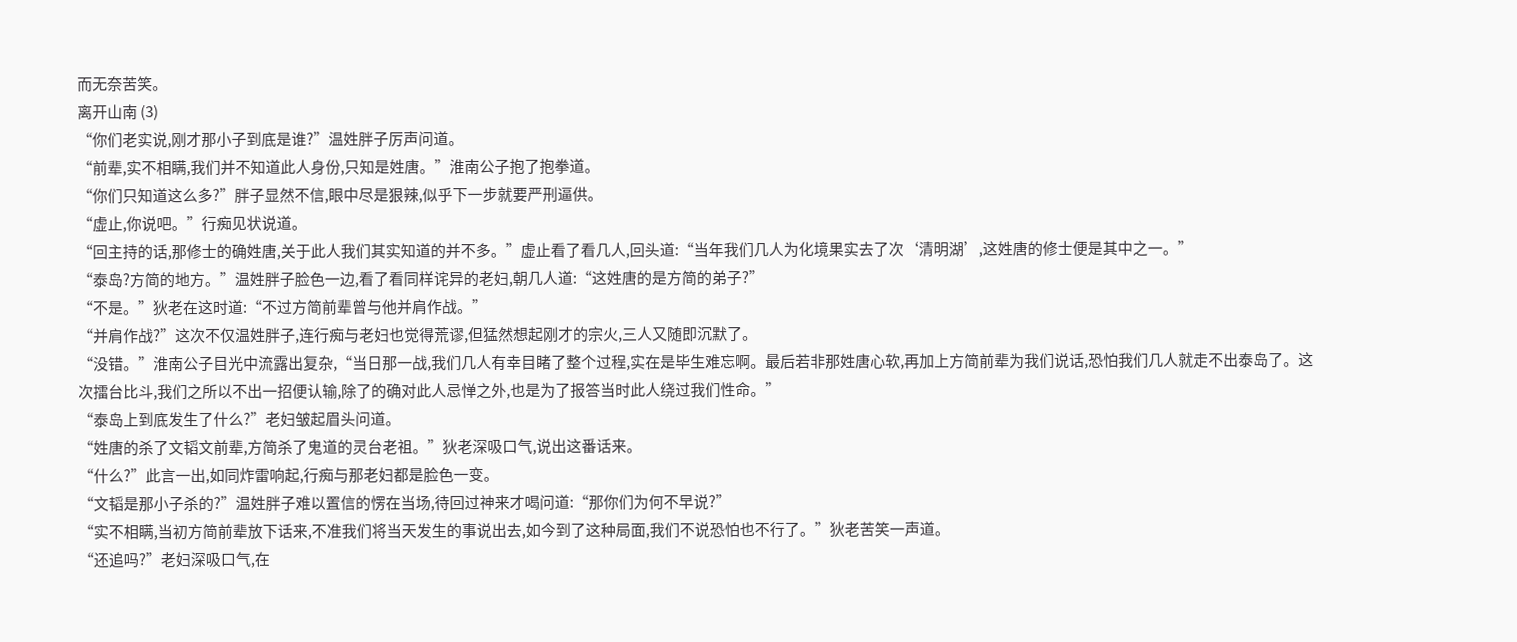而无奈苦笑。
离开山南 (3)
“你们老实说,刚才那小子到底是谁?”温姓胖子厉声问道。
“前辈,实不相瞒,我们并不知道此人身份,只知是姓唐。”淮南公子抱了抱拳道。
“你们只知道这么多?”胖子显然不信,眼中尽是狠辣,似乎下一步就要严刑逼供。
“虚止,你说吧。”行痴见状说道。
“回主持的话,那修士的确姓唐,关于此人我们其实知道的并不多。”虚止看了看几人,回头道:“当年我们几人为化境果实去了次‘清明湖’,这姓唐的修士便是其中之一。”
“泰岛?方简的地方。”温姓胖子脸色一边,看了看同样诧异的老妇,朝几人道:“这姓唐的是方简的弟子?”
“不是。”狄老在这时道:“不过方简前辈曾与他并肩作战。”
“并肩作战?”这次不仅温姓胖子,连行痴与老妇也觉得荒谬,但猛然想起刚才的宗火,三人又随即沉默了。
“没错。”淮南公子目光中流露出复杂,“当日那一战,我们几人有幸目睹了整个过程,实在是毕生难忘啊。最后若非那姓唐心软,再加上方简前辈为我们说话,恐怕我们几人就走不出泰岛了。这次擂台比斗,我们之所以不出一招便认输,除了的确对此人忌惮之外,也是为了报答当时此人绕过我们性命。”
“泰岛上到底发生了什么?”老妇皱起眉头问道。
“姓唐的杀了文韬文前辈,方简杀了鬼道的灵台老祖。”狄老深吸口气,说出这番话来。
“什么?”此言一出,如同炸雷响起,行痴与那老妇都是脸色一变。
“文韬是那小子杀的?”温姓胖子难以置信的愣在当场,待回过神来才喝问道:“那你们为何不早说?”
“实不相瞒,当初方简前辈放下话来,不准我们将当天发生的事说出去,如今到了这种局面,我们不说恐怕也不行了。”狄老苦笑一声道。
“还追吗?”老妇深吸口气,在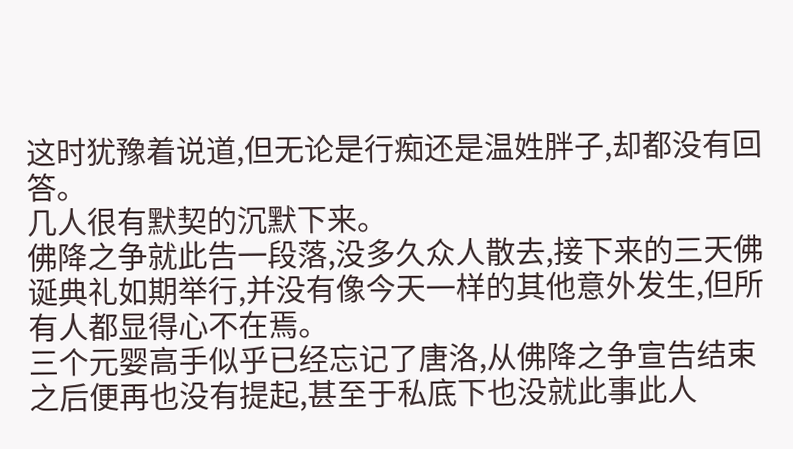这时犹豫着说道,但无论是行痴还是温姓胖子,却都没有回答。
几人很有默契的沉默下来。
佛降之争就此告一段落,没多久众人散去,接下来的三天佛诞典礼如期举行,并没有像今天一样的其他意外发生,但所有人都显得心不在焉。
三个元婴高手似乎已经忘记了唐洛,从佛降之争宣告结束之后便再也没有提起,甚至于私底下也没就此事此人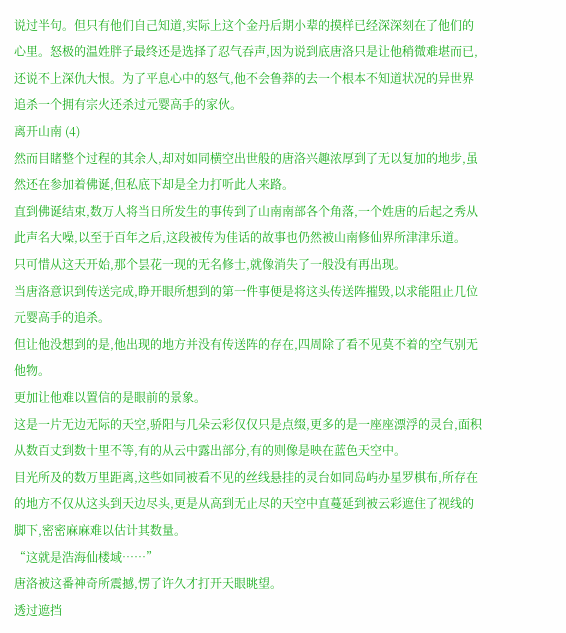说过半句。但只有他们自己知道,实际上这个金丹后期小辈的摸样已经深深刻在了他们的心里。怒极的温姓胖子最终还是选择了忍气吞声,因为说到底唐洛只是让他稍微难堪而已,还说不上深仇大恨。为了平息心中的怒气,他不会鲁莽的去一个根本不知道状况的异世界追杀一个拥有宗火还杀过元婴高手的家伙。
离开山南 (4)
然而目睹整个过程的其余人,却对如同横空出世般的唐洛兴趣浓厚到了无以复加的地步,虽然还在参加着佛诞,但私底下却是全力打听此人来路。
直到佛诞结束,数万人将当日所发生的事传到了山南南部各个角落,一个姓唐的后起之秀从此声名大噪,以至于百年之后,这段被传为佳话的故事也仍然被山南修仙界所津津乐道。
只可惜从这天开始,那个昙花一现的无名修士,就像消失了一般没有再出现。
当唐洛意识到传送完成,睁开眼所想到的第一件事便是将这头传送阵摧毁,以求能阻止几位元婴高手的追杀。
但让他没想到的是,他出现的地方并没有传送阵的存在,四周除了看不见莫不着的空气别无他物。
更加让他难以置信的是眼前的景象。
这是一片无边无际的天空,骄阳与几朵云彩仅仅只是点缀,更多的是一座座漂浮的灵台,面积从数百丈到数十里不等,有的从云中露出部分,有的则像是映在蓝色天空中。
目光所及的数万里距离,这些如同被看不见的丝线悬挂的灵台如同岛屿办星罗棋布,所存在的地方不仅从这头到天边尽头,更是从高到无止尽的天空中直蔓延到被云彩遮住了视线的脚下,密密麻麻难以估计其数量。
“这就是浩海仙楼域……”
唐洛被这番神奇所震撼,愣了许久才打开天眼眺望。
透过遮挡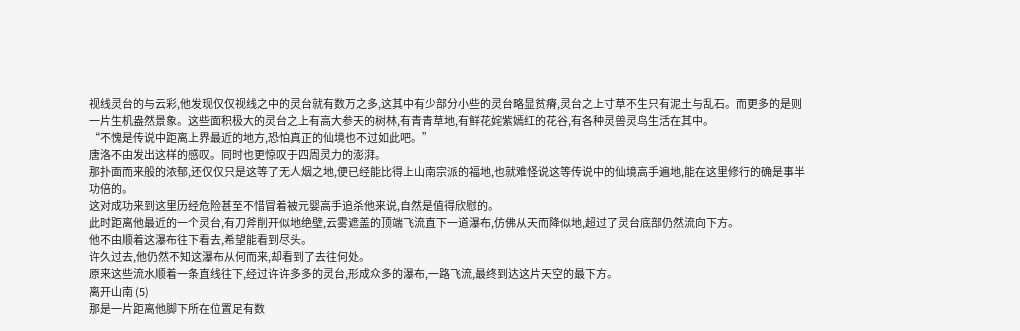视线灵台的与云彩,他发现仅仅视线之中的灵台就有数万之多,这其中有少部分小些的灵台略显贫瘠,灵台之上寸草不生只有泥土与乱石。而更多的是则一片生机盎然景象。这些面积极大的灵台之上有高大参天的树林,有青青草地,有鲜花姹紫嫣红的花谷,有各种灵兽灵鸟生活在其中。
“不愧是传说中距离上界最近的地方,恐怕真正的仙境也不过如此吧。”
唐洛不由发出这样的感叹。同时也更惊叹于四周灵力的澎湃。
那扑面而来般的浓郁,还仅仅只是这等了无人烟之地,便已经能比得上山南宗派的福地,也就难怪说这等传说中的仙境高手遍地,能在这里修行的确是事半功倍的。
这对成功来到这里历经危险甚至不惜冒着被元婴高手追杀他来说,自然是值得欣慰的。
此时距离他最近的一个灵台,有刀斧削开似地绝壁,云雾遮盖的顶端飞流直下一道瀑布,仿佛从天而降似地,超过了灵台底部仍然流向下方。
他不由顺着这瀑布往下看去,希望能看到尽头。
许久过去,他仍然不知这瀑布从何而来,却看到了去往何处。
原来这些流水顺着一条直线往下,经过许许多多的灵台,形成众多的瀑布,一路飞流,最终到达这片天空的最下方。
离开山南 (5)
那是一片距离他脚下所在位置足有数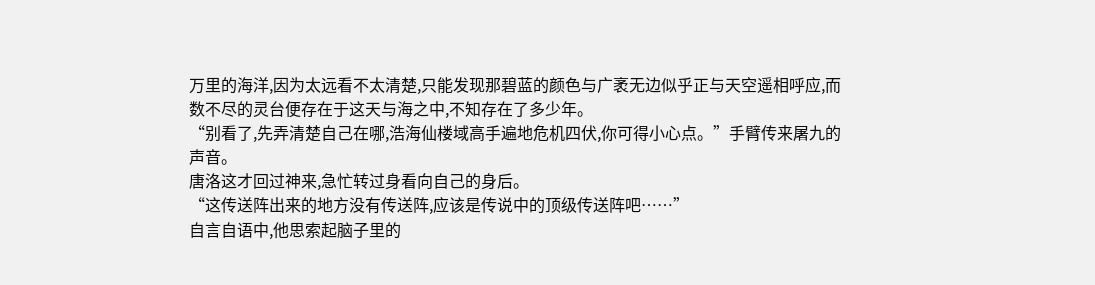万里的海洋,因为太远看不太清楚,只能发现那碧蓝的颜色与广袤无边似乎正与天空遥相呼应,而数不尽的灵台便存在于这天与海之中,不知存在了多少年。
“别看了,先弄清楚自己在哪,浩海仙楼域高手遍地危机四伏,你可得小心点。”手臂传来屠九的声音。
唐洛这才回过神来,急忙转过身看向自己的身后。
“这传送阵出来的地方没有传送阵,应该是传说中的顶级传送阵吧……”
自言自语中,他思索起脑子里的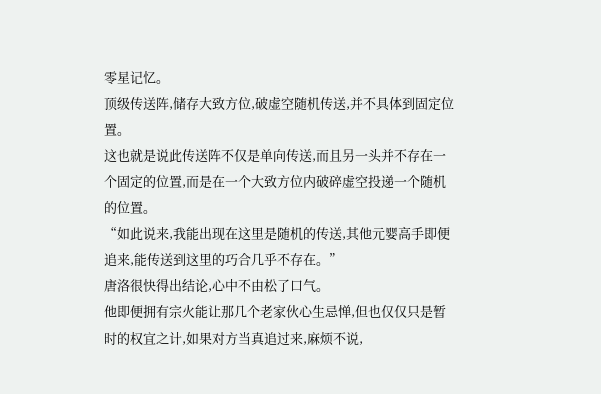零星记忆。
顶级传送阵,储存大致方位,破虚空随机传送,并不具体到固定位置。
这也就是说此传送阵不仅是单向传送,而且另一头并不存在一个固定的位置,而是在一个大致方位内破碎虚空投递一个随机的位置。
“如此说来,我能出现在这里是随机的传送,其他元婴高手即便追来,能传送到这里的巧合几乎不存在。”
唐洛很快得出结论,心中不由松了口气。
他即便拥有宗火能让那几个老家伙心生忌惮,但也仅仅只是暂时的权宜之计,如果对方当真追过来,麻烦不说,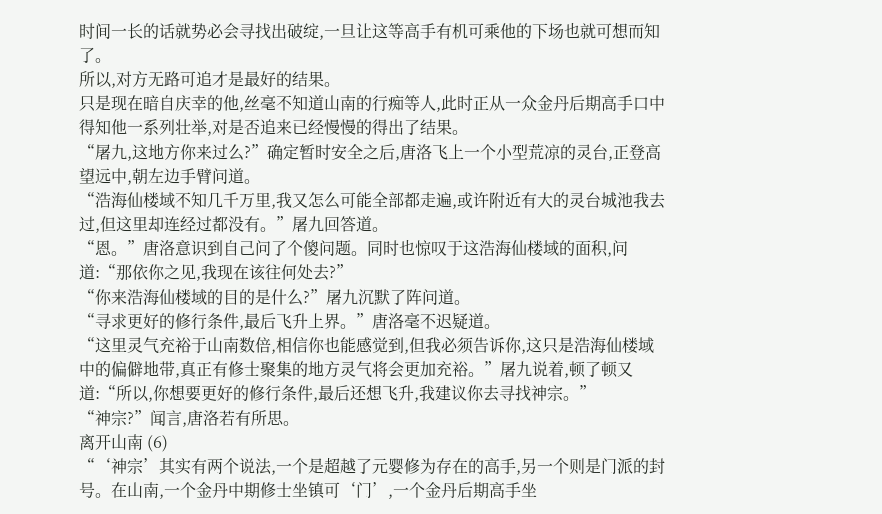时间一长的话就势必会寻找出破绽,一旦让这等高手有机可乘他的下场也就可想而知了。
所以,对方无路可追才是最好的结果。
只是现在暗自庆幸的他,丝毫不知道山南的行痴等人,此时正从一众金丹后期高手口中得知他一系列壮举,对是否追来已经慢慢的得出了结果。
“屠九,这地方你来过么?”确定暂时安全之后,唐洛飞上一个小型荒凉的灵台,正登高望远中,朝左边手臂问道。
“浩海仙楼域不知几千万里,我又怎么可能全部都走遍,或许附近有大的灵台城池我去过,但这里却连经过都没有。”屠九回答道。
“恩。”唐洛意识到自己问了个傻问题。同时也惊叹于这浩海仙楼域的面积,问道:“那依你之见,我现在该往何处去?”
“你来浩海仙楼域的目的是什么?”屠九沉默了阵问道。
“寻求更好的修行条件,最后飞升上界。”唐洛毫不迟疑道。
“这里灵气充裕于山南数倍,相信你也能感觉到,但我必须告诉你,这只是浩海仙楼域中的偏僻地带,真正有修士聚集的地方灵气将会更加充裕。”屠九说着,顿了顿又道:“所以,你想要更好的修行条件,最后还想飞升,我建议你去寻找神宗。”
“神宗?”闻言,唐洛若有所思。
离开山南 (6)
“‘神宗’其实有两个说法,一个是超越了元婴修为存在的高手,另一个则是门派的封号。在山南,一个金丹中期修士坐镇可‘门’,一个金丹后期高手坐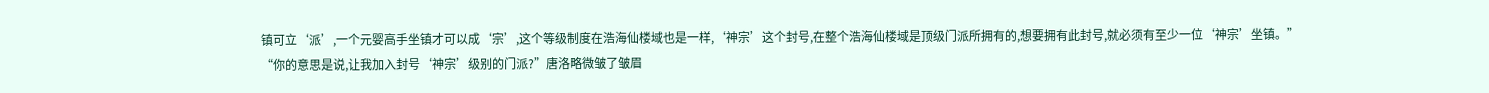镇可立‘派’,一个元婴高手坐镇才可以成‘宗’,这个等级制度在浩海仙楼域也是一样,‘神宗’这个封号,在整个浩海仙楼域是顶级门派所拥有的,想要拥有此封号,就必须有至少一位‘神宗’坐镇。”
“你的意思是说,让我加入封号‘神宗’级别的门派?”唐洛略微皱了皱眉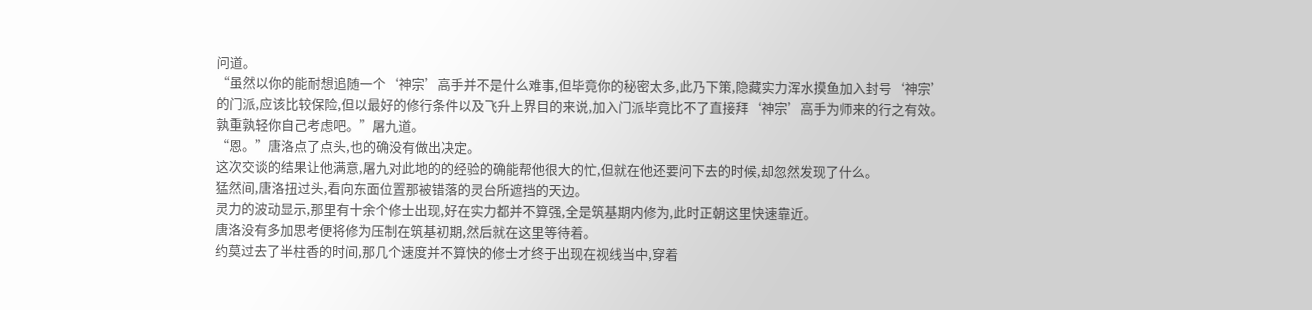问道。
“虽然以你的能耐想追随一个‘神宗’高手并不是什么难事,但毕竟你的秘密太多,此乃下策,隐藏实力浑水摸鱼加入封号‘神宗’的门派,应该比较保险,但以最好的修行条件以及飞升上界目的来说,加入门派毕竟比不了直接拜‘神宗’高手为师来的行之有效。孰重孰轻你自己考虑吧。”屠九道。
“恩。”唐洛点了点头,也的确没有做出决定。
这次交谈的结果让他满意,屠九对此地的的经验的确能帮他很大的忙,但就在他还要问下去的时候,却忽然发现了什么。
猛然间,唐洛扭过头,看向东面位置那被错落的灵台所遮挡的天边。
灵力的波动显示,那里有十余个修士出现,好在实力都并不算强,全是筑基期内修为,此时正朝这里快速靠近。
唐洛没有多加思考便将修为压制在筑基初期,然后就在这里等待着。
约莫过去了半柱香的时间,那几个速度并不算快的修士才终于出现在视线当中,穿着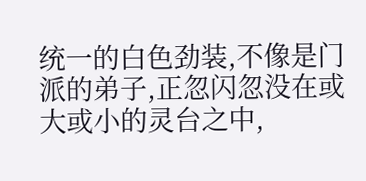统一的白色劲装,不像是门派的弟子,正忽闪忽没在或大或小的灵台之中,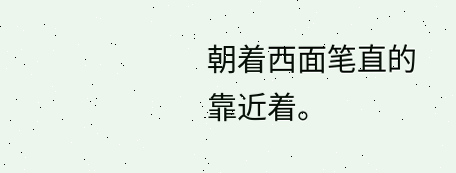朝着西面笔直的靠近着。